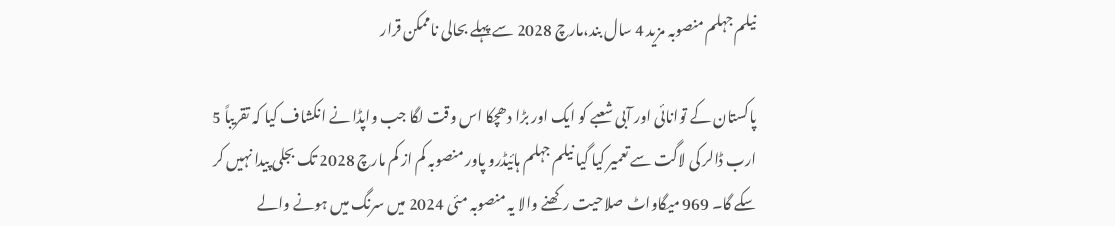نیلم جہلم منصوبہ مزید 4 سال بند،مارچ 2028 سے پہلے بحالی ناممکن قرار

پاکستان کے توانائی اور آبی شعبے کو ایک اور بڑا دھچکا اس وقت لگا جب واپڈا نے انکشاف کیا کہ تقریباً 5 ارب ڈالر کی لاگت سے تعمیر کیا گیا نیلم جہلم ہائیڈرو پاور منصوبہ کم از کم مارچ 2028 تک بجلی پیدا نہیں کر سکے گا۔ 969 میگاواٹ صلاحیت رکھنے والا یہ منصوبہ مئی 2024 میں سرنگ میں ہونے والے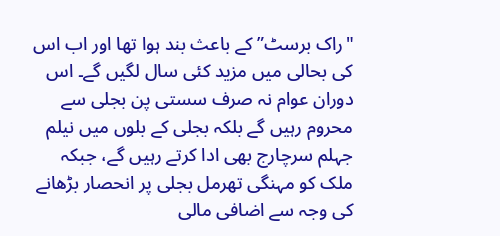"راک برسٹ” کے باعث بند ہوا تھا اور اب اس کی بحالی میں مزید کئی سال لگیں گے۔ اس دوران عوام نہ صرف سستی پن بجلی سے محروم رہیں گے بلکہ بجلی کے بلوں میں نیلم جہلم سرچارج بھی ادا کرتے رہیں گے، جبکہ ملک کو مہنگی تھرمل بجلی پر انحصار بڑھانے کی وجہ سے اضافی مالی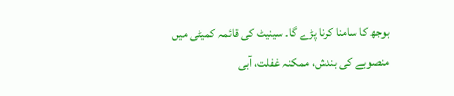بوجھ کا سامنا کرنا پڑے گا۔ سینیٹ کی قائمہ کمیٹی میں منصوبے کی بندش، ممکنہ غفلت، آبی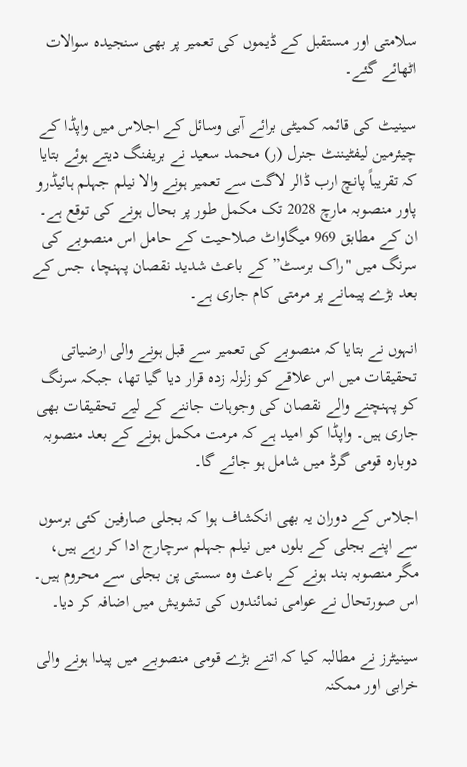سلامتی اور مستقبل کے ڈیموں کی تعمیر پر بھی سنجیدہ سوالات اٹھائے گئے۔

سینیٹ کی قائمہ کمیٹی برائے آبی وسائل کے اجلاس میں واپڈا کے چیئرمین لیفٹیننٹ جنرل (ر) محمد سعید نے بریفنگ دیتے ہوئے بتایا کہ تقریباً پانچ ارب ڈالر لاگت سے تعمیر ہونے والا نیلم جہلم ہائیڈرو پاور منصوبہ مارچ 2028 تک مکمل طور پر بحال ہونے کی توقع ہے۔ ان کے مطابق 969 میگاواٹ صلاحیت کے حامل اس منصوبے کی سرنگ میں "راک برسٹ” کے باعث شدید نقصان پہنچا، جس کے بعد بڑے پیمانے پر مرمتی کام جاری ہے۔

انہوں نے بتایا کہ منصوبے کی تعمیر سے قبل ہونے والی ارضیاتی تحقیقات میں اس علاقے کو زلزلہ زدہ قرار دیا گیا تھا، جبکہ سرنگ کو پہنچنے والے نقصان کی وجوہات جاننے کے لیے تحقیقات بھی جاری ہیں۔ واپڈا کو امید ہے کہ مرمت مکمل ہونے کے بعد منصوبہ دوبارہ قومی گرڈ میں شامل ہو جائے گا۔

اجلاس کے دوران یہ بھی انکشاف ہوا کہ بجلی صارفین کئی برسوں سے اپنے بجلی کے بلوں میں نیلم جہلم سرچارج ادا کر رہے ہیں، مگر منصوبہ بند ہونے کے باعث وہ سستی پن بجلی سے محروم ہیں۔ اس صورتحال نے عوامی نمائندوں کی تشویش میں اضافہ کر دیا۔

سینیٹرز نے مطالبہ کیا کہ اتنے بڑے قومی منصوبے میں پیدا ہونے والی خرابی اور ممکنہ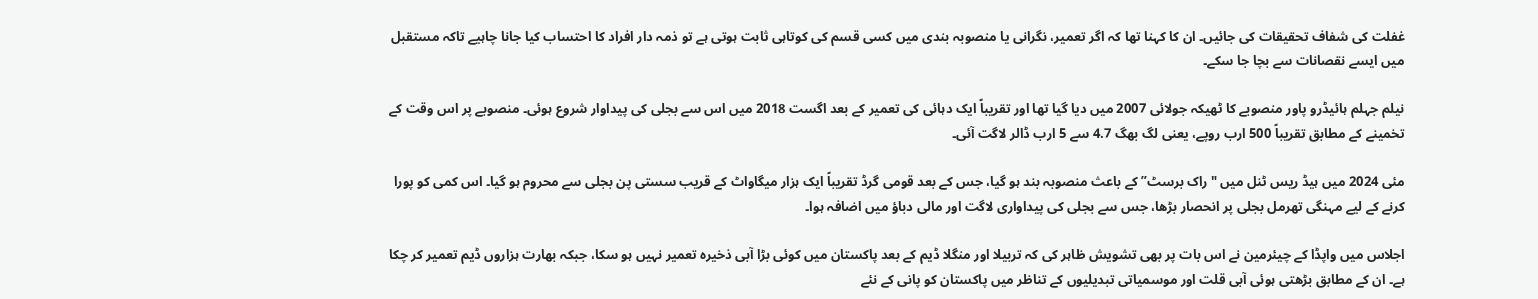غفلت کی شفاف تحقیقات کی جائیں۔ ان کا کہنا تھا کہ اگر تعمیر، نگرانی یا منصوبہ بندی میں کسی قسم کی کوتاہی ثابت ہوتی ہے تو ذمہ دار افراد کا احتساب کیا جانا چاہیے تاکہ مستقبل میں ایسے نقصانات سے بچا جا سکے۔

نیلم جہلم ہائیڈرو پاور منصوبے کا ٹھیکہ جولائی 2007 میں دیا گیا تھا اور تقریباً ایک دہائی کی تعمیر کے بعد اگست 2018 میں اس سے بجلی کی پیداوار شروع ہوئی۔ منصوبے پر اس وقت کے تخمینے کے مطابق تقریباً 500 ارب روپے، یعنی لگ بھگ 4.7 سے 5 ارب ڈالر لاگت آئی۔

مئی 2024 میں ہیڈ ریس ٹنل میں "راک برسٹ” کے باعث منصوبہ بند ہو گیا، جس کے بعد قومی گرڈ تقریباً ایک ہزار میگاواٹ کے قریب سستی پن بجلی سے محروم ہو گیا۔ اس کمی کو پورا کرنے کے لیے مہنگی تھرمل بجلی پر انحصار بڑھا، جس سے بجلی کی پیداواری لاگت اور مالی دباؤ میں اضافہ ہوا۔

اجلاس میں واپڈا کے چیئرمین نے اس بات پر بھی تشویش ظاہر کی کہ تربیلا اور منگلا ڈیم کے بعد پاکستان میں کوئی بڑا آبی ذخیرہ تعمیر نہیں ہو سکا، جبکہ بھارت ہزاروں ڈیم تعمیر کر چکا ہے۔ ان کے مطابق بڑھتی ہوئی آبی قلت اور موسمیاتی تبدیلیوں کے تناظر میں پاکستان کو پانی کے نئے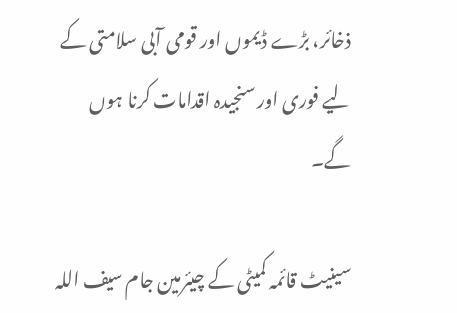ذخائر، بڑے ڈیموں اور قومی آبی سلامتی کے لیے فوری اور سنجیدہ اقدامات کرنا ہوں گے۔

سینیٹ قائمہ کمیٹی کے چیئرمین جام سیف اللہ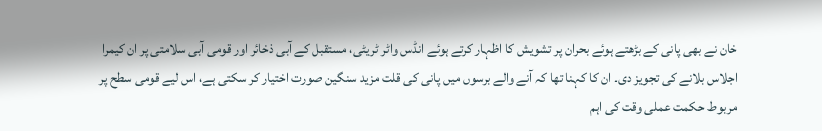خان نے بھی پانی کے بڑھتے ہوئے بحران پر تشویش کا اظہار کرتے ہوئے انڈس واٹر ٹریٹی، مستقبل کے آبی ذخائر اور قومی آبی سلامتی پر ان کیمرا اجلاس بلانے کی تجویز دی۔ ان کا کہنا تھا کہ آنے والے برسوں میں پانی کی قلت مزید سنگین صورت اختیار کر سکتی ہے، اس لیے قومی سطح پر مربوط حکمت عملی وقت کی اہم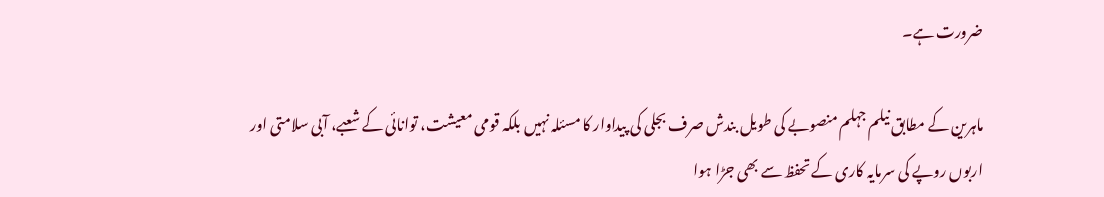ضرورت ہے۔

ماہرین کے مطابق نیلم جہلم منصوبے کی طویل بندش صرف بجلی کی پیداوار کا مسئلہ نہیں بلکہ قومی معیشت، توانائی کے شعبے، آبی سلامتی اور اربوں روپے کی سرمایہ کاری کے تحفظ سے بھی جڑا ہوا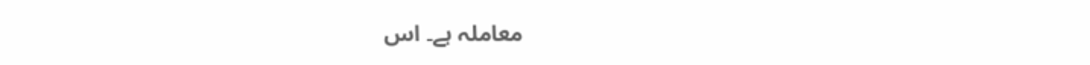معاملہ ہے۔ اس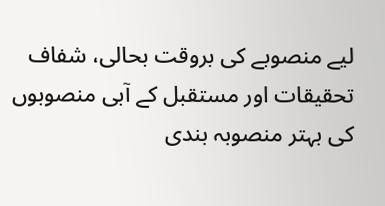لیے منصوبے کی بروقت بحالی، شفاف تحقیقات اور مستقبل کے آبی منصوبوں کی بہتر منصوبہ بندی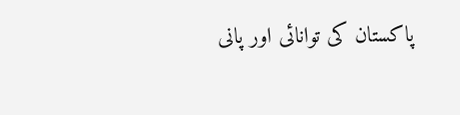پاکستان کی توانائی اور پانی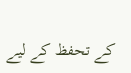کے تحفظ کے لیے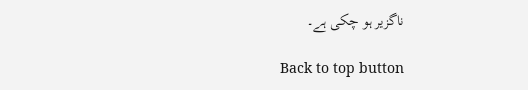ناگزیر ہو چکی ہے۔

Back to top button